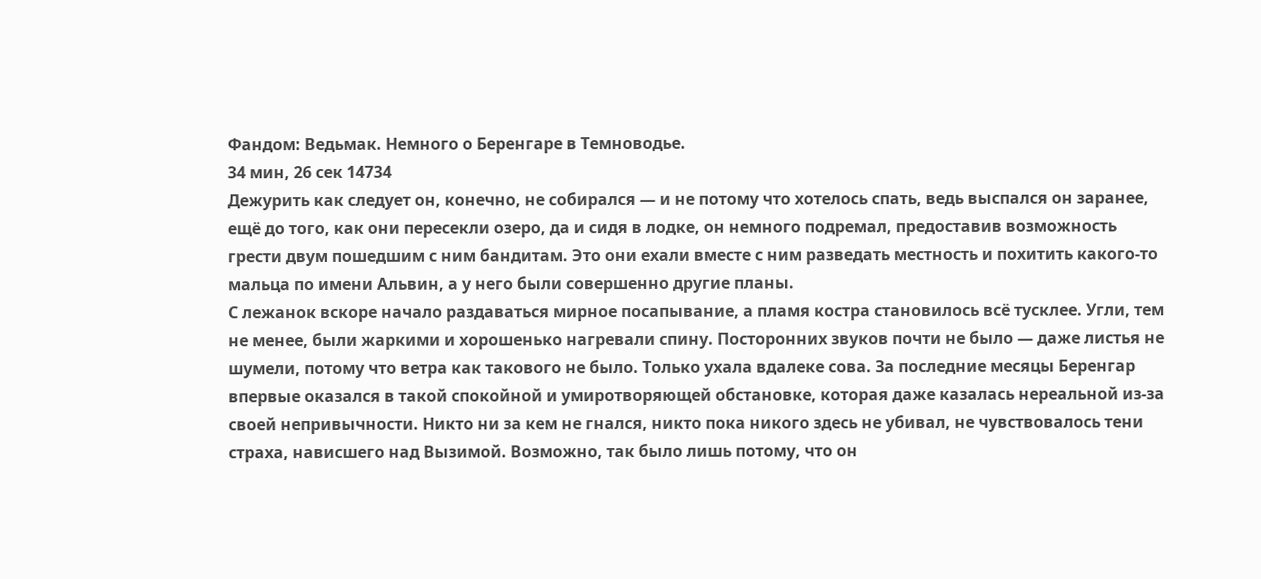Фандом: Ведьмак. Немного о Беренгаре в Темноводье.
34 мин, 26 сек 14734
Дежурить как следует он, конечно, не собирался — и не потому что хотелось спать, ведь выспался он заранее, ещё до того, как они пересекли озеро, да и сидя в лодке, он немного подремал, предоставив возможность грести двум пошедшим с ним бандитам. Это они ехали вместе с ним разведать местность и похитить какого-то мальца по имени Альвин, а у него были совершенно другие планы.
С лежанок вскоре начало раздаваться мирное посапывание, а пламя костра становилось всё тусклее. Угли, тем не менее, были жаркими и хорошенько нагревали спину. Посторонних звуков почти не было — даже листья не шумели, потому что ветра как такового не было. Только ухала вдалеке сова. За последние месяцы Беренгар впервые оказался в такой спокойной и умиротворяющей обстановке, которая даже казалась нереальной из-за своей непривычности. Никто ни за кем не гнался, никто пока никого здесь не убивал, не чувствовалось тени страха, нависшего над Вызимой. Возможно, так было лишь потому, что он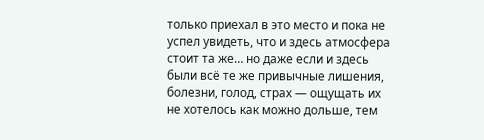только приехал в это место и пока не успел увидеть, что и здесь атмосфера стоит та же… но даже если и здесь были всё те же привычные лишения, болезни, голод, страх — ощущать их не хотелось как можно дольше, тем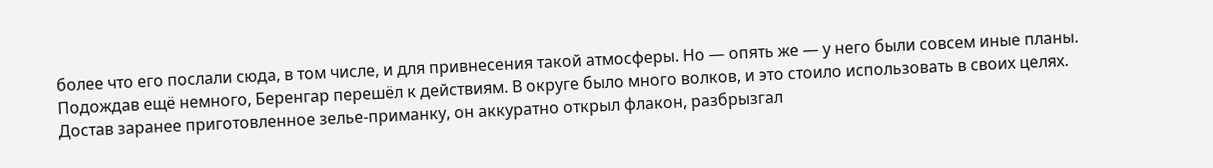более что его послали сюда, в том числе, и для привнесения такой атмосферы. Но — опять же — у него были совсем иные планы.
Подождав ещё немного, Беренгар перешёл к действиям. В округе было много волков, и это стоило использовать в своих целях. Достав заранее приготовленное зелье-приманку, он аккуратно открыл флакон, разбрызгал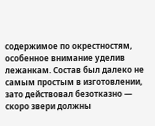содержимое по окрестностям, особенное внимание уделив лежанкам. Состав был далеко не самым простым в изготовлении, зато действовал безотказно — скоро звери должны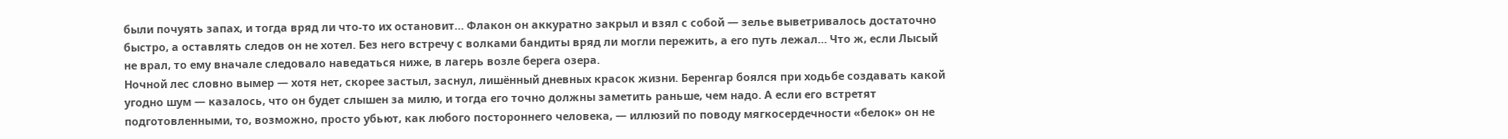были почуять запах, и тогда вряд ли что-то их остановит… Флакон он аккуратно закрыл и взял с собой — зелье выветривалось достаточно быстро, а оставлять следов он не хотел. Без него встречу с волками бандиты вряд ли могли пережить, а его путь лежал… Что ж, если Лысый не врал, то ему вначале следовало наведаться ниже, в лагерь возле берега озера.
Ночной лес словно вымер — хотя нет, скорее застыл, заснул, лишённый дневных красок жизни. Беренгар боялся при ходьбе создавать какой угодно шум — казалось, что он будет слышен за милю, и тогда его точно должны заметить раньше, чем надо. А если его встретят подготовленными, то, возможно, просто убьют, как любого постороннего человека, — иллюзий по поводу мягкосердечности «белок» он не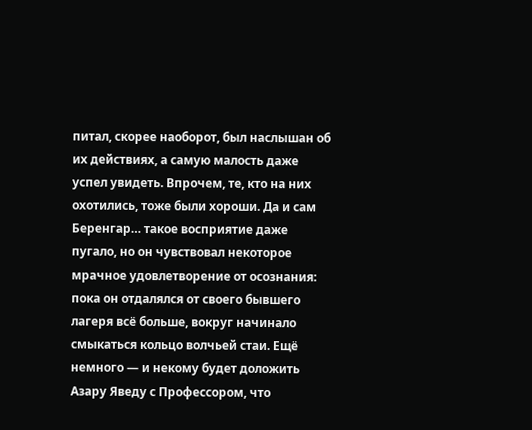питал, скорее наоборот, был наслышан об их действиях, а самую малость даже успел увидеть. Впрочем, те, кто на них охотились, тоже были хороши. Да и сам Беренгар… такое восприятие даже пугало, но он чувствовал некоторое мрачное удовлетворение от осознания: пока он отдалялся от своего бывшего лагеря всё больше, вокруг начинало смыкаться кольцо волчьей стаи. Ещё немного — и некому будет доложить Азару Яведу с Профессором, что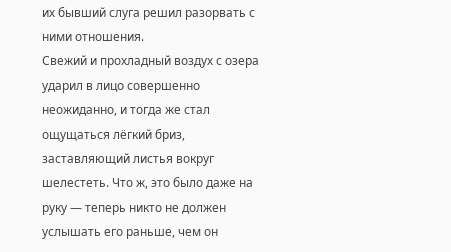их бывший слуга решил разорвать с ними отношения.
Свежий и прохладный воздух с озера ударил в лицо совершенно неожиданно, и тогда же стал ощущаться лёгкий бриз, заставляющий листья вокруг шелестеть. Что ж, это было даже на руку — теперь никто не должен услышать его раньше, чем он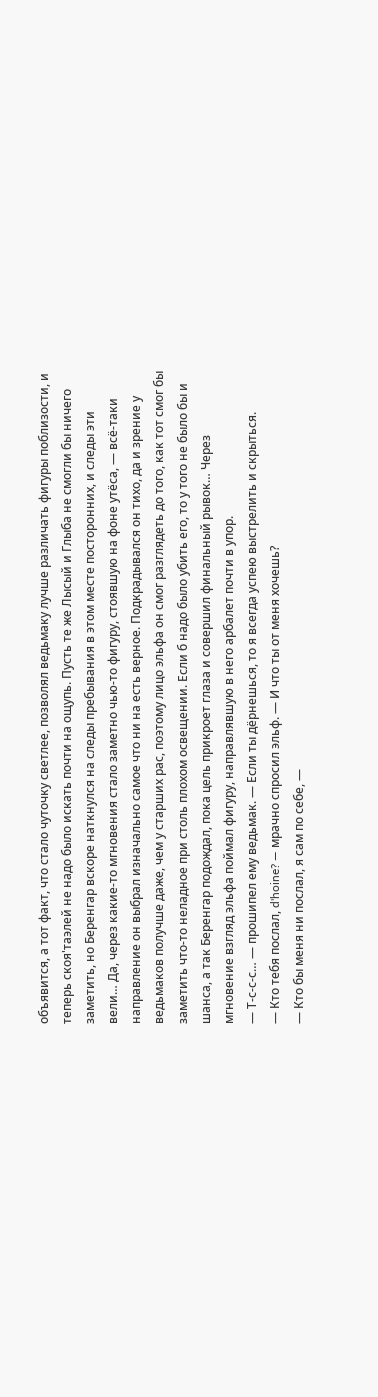объявится, а тот факт, что стало чуточку светлее, позволял ведьмаку лучше различать фигуры поблизости, и теперь скоя'таэлей не надо было искать почти на ощупь. Пусть те же Лысый и Глыба не смогли бы ничего заметить, но Беренгар вскоре наткнулся на следы пребывания в этом месте посторонних, и следы эти вели… Да, через какие-то мгновения стало заметно чью-то фигуру, стоявшую на фоне утёса, — всё-таки направление он выбрал изначально самое что ни на есть верное. Подкрадывался он тихо, да и зрение у ведьмаков получше даже, чем у старших рас, поэтому лицо эльфа он смог разглядеть до того, как тот смог бы заметить что-то неладное при столь плохом освещении. Если б надо было убить его, то у того не было бы и шанса, а так Беренгар подождал, пока цель прикроет глаза и совершил финальный рывок… Через мгновение взгляд эльфа поймал фигуру, направлявшую в него арбалет почти в упор.
— Т-с-с-с… — прошипел ему ведьмак. — Если ты дёрнешься, то я всегда успею выстрелить и скрыться.
— Кто тебя послал, d'hoine? — мрачно спросил эльф. — И что ты от меня хочешь?
— Кто бы меня ни послал, я сам по себе, —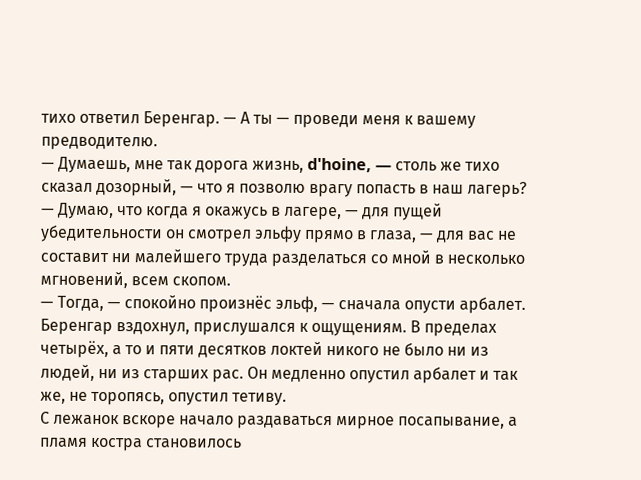тихо ответил Беренгар. — А ты — проведи меня к вашему предводителю.
— Думаешь, мне так дорога жизнь, d'hoine, — столь же тихо сказал дозорный, — что я позволю врагу попасть в наш лагерь?
— Думаю, что когда я окажусь в лагере, — для пущей убедительности он смотрел эльфу прямо в глаза, — для вас не составит ни малейшего труда разделаться со мной в несколько мгновений, всем скопом.
— Тогда, — спокойно произнёс эльф, — сначала опусти арбалет.
Беренгар вздохнул, прислушался к ощущениям. В пределах четырёх, а то и пяти десятков локтей никого не было ни из людей, ни из старших рас. Он медленно опустил арбалет и так же, не торопясь, опустил тетиву.
С лежанок вскоре начало раздаваться мирное посапывание, а пламя костра становилось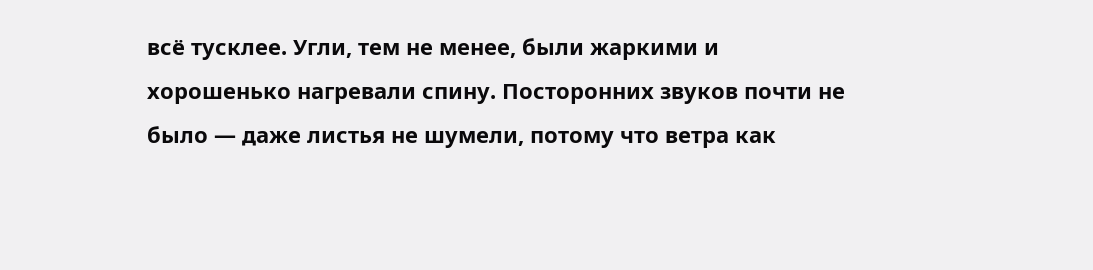всё тусклее. Угли, тем не менее, были жаркими и хорошенько нагревали спину. Посторонних звуков почти не было — даже листья не шумели, потому что ветра как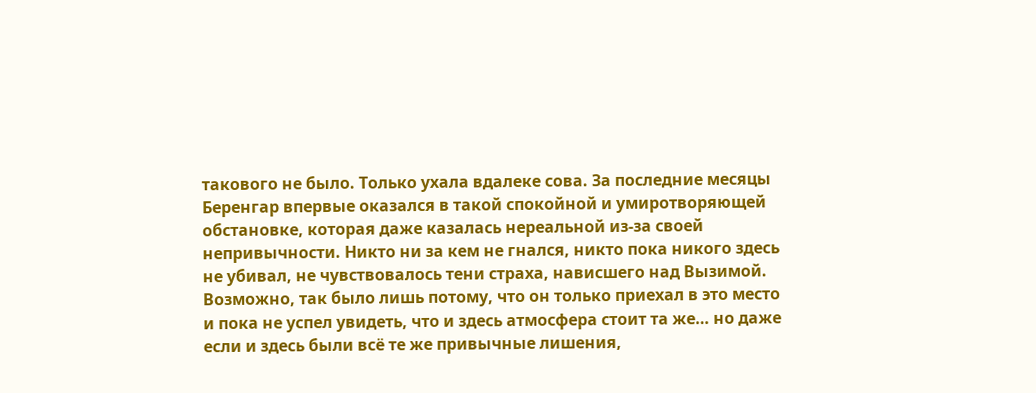такового не было. Только ухала вдалеке сова. За последние месяцы Беренгар впервые оказался в такой спокойной и умиротворяющей обстановке, которая даже казалась нереальной из-за своей непривычности. Никто ни за кем не гнался, никто пока никого здесь не убивал, не чувствовалось тени страха, нависшего над Вызимой. Возможно, так было лишь потому, что он только приехал в это место и пока не успел увидеть, что и здесь атмосфера стоит та же… но даже если и здесь были всё те же привычные лишения,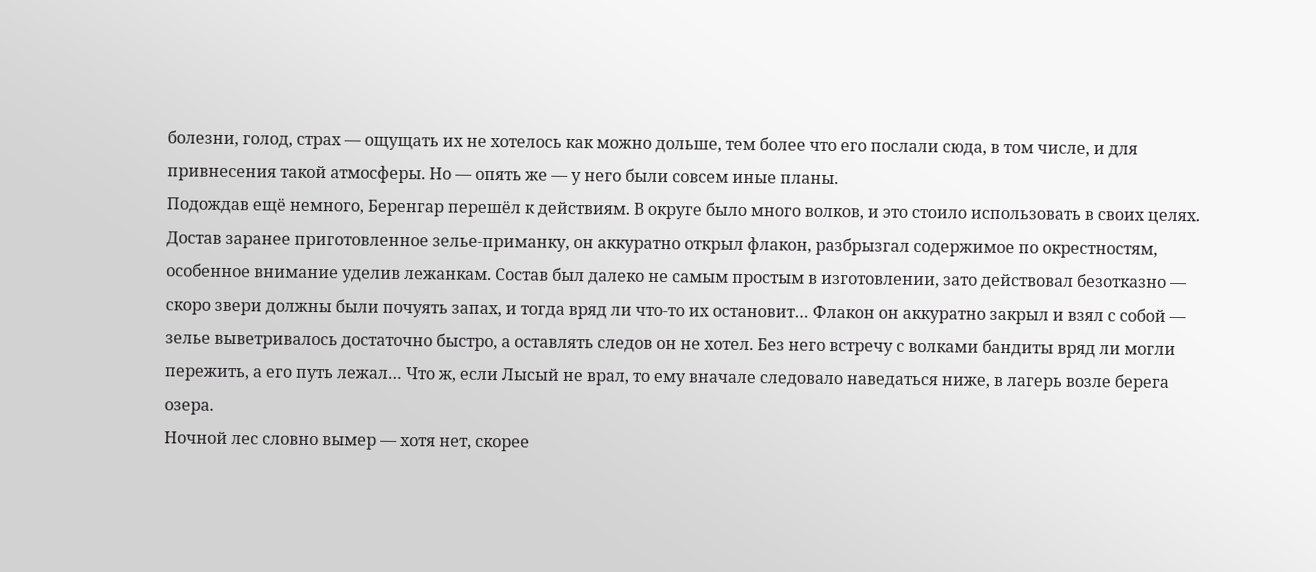болезни, голод, страх — ощущать их не хотелось как можно дольше, тем более что его послали сюда, в том числе, и для привнесения такой атмосферы. Но — опять же — у него были совсем иные планы.
Подождав ещё немного, Беренгар перешёл к действиям. В округе было много волков, и это стоило использовать в своих целях. Достав заранее приготовленное зелье-приманку, он аккуратно открыл флакон, разбрызгал содержимое по окрестностям, особенное внимание уделив лежанкам. Состав был далеко не самым простым в изготовлении, зато действовал безотказно — скоро звери должны были почуять запах, и тогда вряд ли что-то их остановит… Флакон он аккуратно закрыл и взял с собой — зелье выветривалось достаточно быстро, а оставлять следов он не хотел. Без него встречу с волками бандиты вряд ли могли пережить, а его путь лежал… Что ж, если Лысый не врал, то ему вначале следовало наведаться ниже, в лагерь возле берега озера.
Ночной лес словно вымер — хотя нет, скорее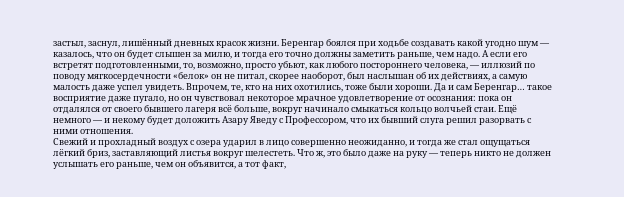застыл, заснул, лишённый дневных красок жизни. Беренгар боялся при ходьбе создавать какой угодно шум — казалось, что он будет слышен за милю, и тогда его точно должны заметить раньше, чем надо. А если его встретят подготовленными, то, возможно, просто убьют, как любого постороннего человека, — иллюзий по поводу мягкосердечности «белок» он не питал, скорее наоборот, был наслышан об их действиях, а самую малость даже успел увидеть. Впрочем, те, кто на них охотились, тоже были хороши. Да и сам Беренгар… такое восприятие даже пугало, но он чувствовал некоторое мрачное удовлетворение от осознания: пока он отдалялся от своего бывшего лагеря всё больше, вокруг начинало смыкаться кольцо волчьей стаи. Ещё немного — и некому будет доложить Азару Яведу с Профессором, что их бывший слуга решил разорвать с ними отношения.
Свежий и прохладный воздух с озера ударил в лицо совершенно неожиданно, и тогда же стал ощущаться лёгкий бриз, заставляющий листья вокруг шелестеть. Что ж, это было даже на руку — теперь никто не должен услышать его раньше, чем он объявится, а тот факт,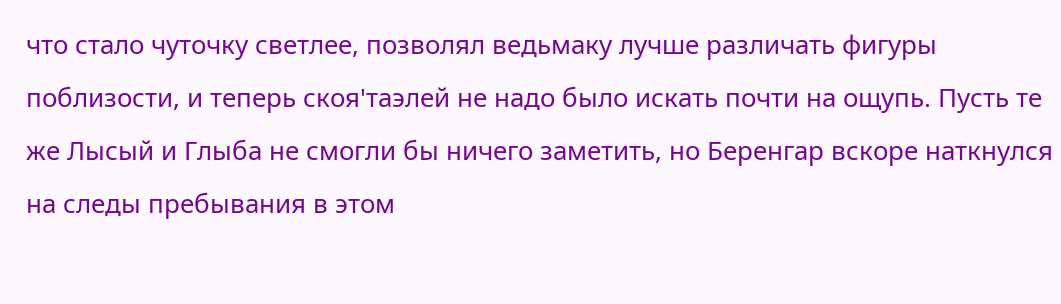что стало чуточку светлее, позволял ведьмаку лучше различать фигуры поблизости, и теперь скоя'таэлей не надо было искать почти на ощупь. Пусть те же Лысый и Глыба не смогли бы ничего заметить, но Беренгар вскоре наткнулся на следы пребывания в этом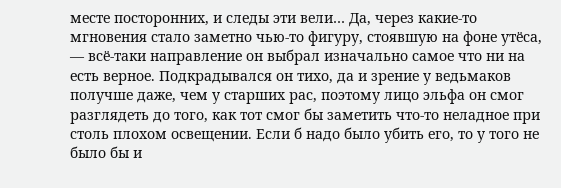месте посторонних, и следы эти вели… Да, через какие-то мгновения стало заметно чью-то фигуру, стоявшую на фоне утёса, — всё-таки направление он выбрал изначально самое что ни на есть верное. Подкрадывался он тихо, да и зрение у ведьмаков получше даже, чем у старших рас, поэтому лицо эльфа он смог разглядеть до того, как тот смог бы заметить что-то неладное при столь плохом освещении. Если б надо было убить его, то у того не было бы и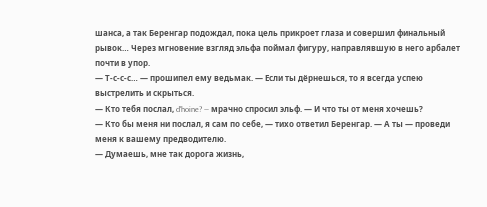шанса, а так Беренгар подождал, пока цель прикроет глаза и совершил финальный рывок… Через мгновение взгляд эльфа поймал фигуру, направлявшую в него арбалет почти в упор.
— Т-с-с-с… — прошипел ему ведьмак. — Если ты дёрнешься, то я всегда успею выстрелить и скрыться.
— Кто тебя послал, d'hoine? — мрачно спросил эльф. — И что ты от меня хочешь?
— Кто бы меня ни послал, я сам по себе, — тихо ответил Беренгар. — А ты — проведи меня к вашему предводителю.
— Думаешь, мне так дорога жизнь,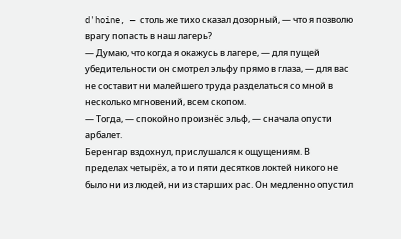d'hoine, — столь же тихо сказал дозорный, — что я позволю врагу попасть в наш лагерь?
— Думаю, что когда я окажусь в лагере, — для пущей убедительности он смотрел эльфу прямо в глаза, — для вас не составит ни малейшего труда разделаться со мной в несколько мгновений, всем скопом.
— Тогда, — спокойно произнёс эльф, — сначала опусти арбалет.
Беренгар вздохнул, прислушался к ощущениям. В пределах четырёх, а то и пяти десятков локтей никого не было ни из людей, ни из старших рас. Он медленно опустил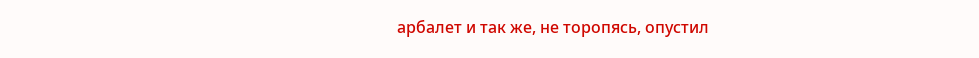арбалет и так же, не торопясь, опустил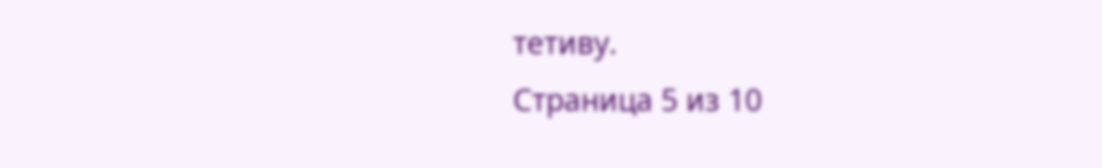тетиву.
Страница 5 из 10